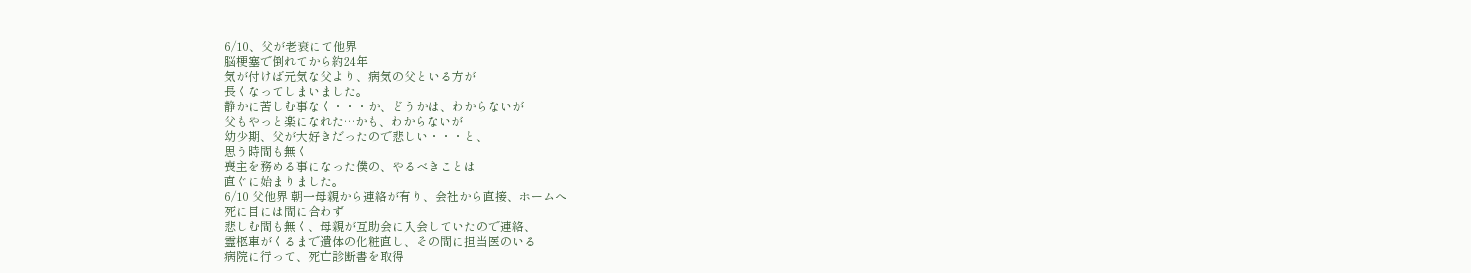6/10、父が老衰にて他界
脳梗塞で倒れてから約24年
気が付けば元気な父より、病気の父といる方が
長くなってしまいました。
静かに苦しむ事なく・・・か、どうかは、わからないが
父もやっと楽になれた…かも、わからないが
幼少期、父が大好きだったので悲しい・・・と、
思う時間も無く
喪主を務める事になった僕の、やるべきことは
直ぐに始まりました。
6/10 父他界 朝一母親から連絡が有り、会社から直接、ホームへ
死に目には間に合わず
悲しむ間も無く、母親が互助会に入会していたので連絡、
霊柩車がくるまで遺体の化粧直し、その間に担当医のいる
病院に行って、死亡診断書を取得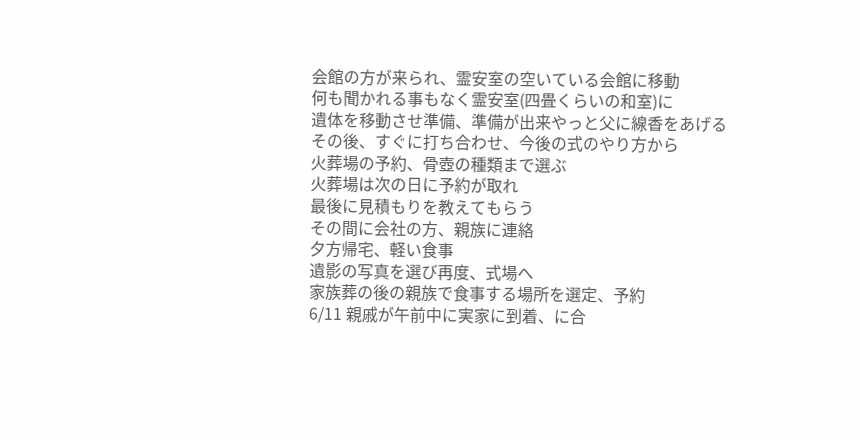会館の方が来られ、霊安室の空いている会館に移動
何も聞かれる事もなく霊安室(四畳くらいの和室)に
遺体を移動させ準備、準備が出来やっと父に線香をあげる
その後、すぐに打ち合わせ、今後の式のやり方から
火葬場の予約、骨壺の種類まで選ぶ
火葬場は次の日に予約が取れ
最後に見積もりを教えてもらう
その間に会社の方、親族に連絡
夕方帰宅、軽い食事
遺影の写真を選び再度、式場へ
家族葬の後の親族で食事する場所を選定、予約
6/11 親戚が午前中に実家に到着、に合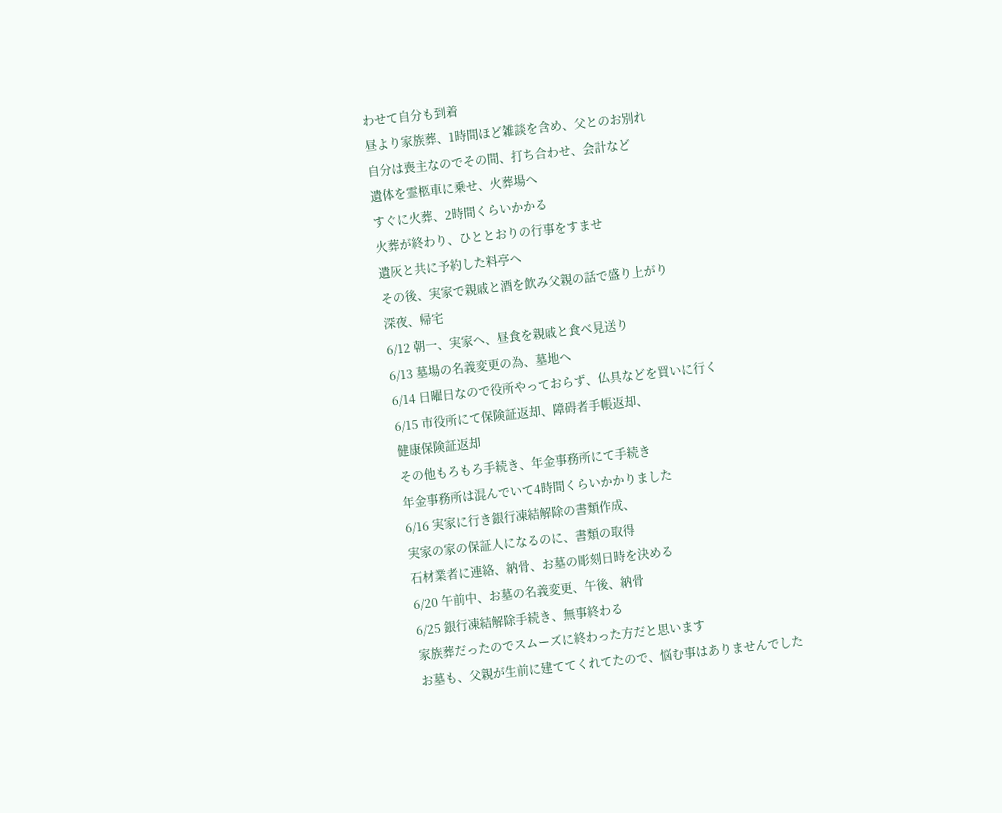わせて自分も到着
昼より家族葬、1時間ほど雑談を含め、父とのお別れ
自分は喪主なのでその間、打ち合わせ、会計など
遺体を霊柩車に乗せ、火葬場へ
すぐに火葬、2時間くらいかかる
火葬が終わり、ひととおりの行事をすませ
遺灰と共に予約した料亭へ
その後、実家で親戚と酒を飲み父親の話で盛り上がり
深夜、帰宅
6/12 朝一、実家へ、昼食を親戚と食べ見送り
6/13 墓場の名義変更の為、墓地へ
6/14 日曜日なので役所やっておらず、仏具などを買いに行く
6/15 市役所にて保険証返却、障碍者手帳返却、
健康保険証返却
その他もろもろ手続き、年金事務所にて手続き
年金事務所は混んでいて4時間くらいかかりました
6/16 実家に行き銀行凍結解除の書類作成、
実家の家の保証人になるのに、書類の取得
石材業者に連絡、納骨、お墓の彫刻日時を決める
6/20 午前中、お墓の名義変更、午後、納骨
6/25 銀行凍結解除手続き、無事終わる
家族葬だったのでスムーズに終わった方だと思います
お墓も、父親が生前に建ててくれてたので、悩む事はありませんでした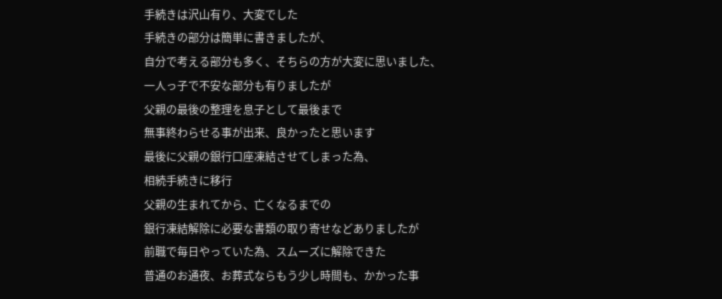手続きは沢山有り、大変でした
手続きの部分は簡単に書きましたが、
自分で考える部分も多く、そちらの方が大変に思いました、
一人っ子で不安な部分も有りましたが
父親の最後の整理を息子として最後まで
無事終わらせる事が出来、良かったと思います
最後に父親の銀行口座凍結させてしまった為、
相続手続きに移行
父親の生まれてから、亡くなるまでの
銀行凍結解除に必要な書類の取り寄せなどありましたが
前職で毎日やっていた為、スムーズに解除できた
普通のお通夜、お葬式ならもう少し時間も、かかった事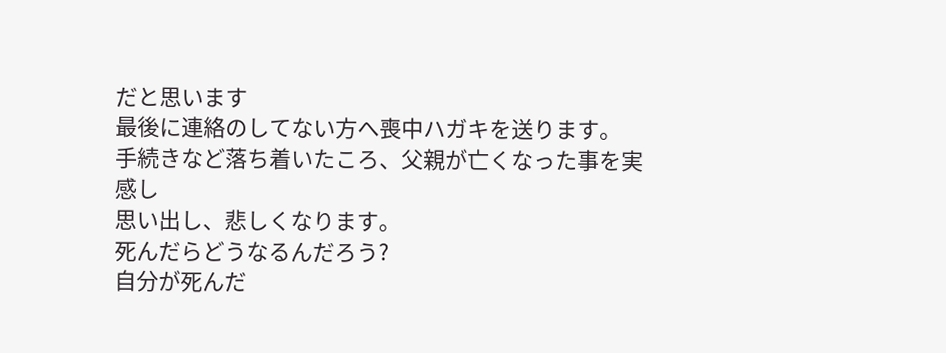だと思います
最後に連絡のしてない方へ喪中ハガキを送ります。
手続きなど落ち着いたころ、父親が亡くなった事を実感し
思い出し、悲しくなります。
死んだらどうなるんだろう?
自分が死んだ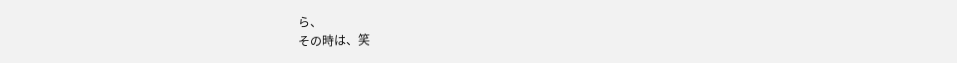ら、
その時は、笑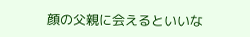顔の父親に会えるといいな